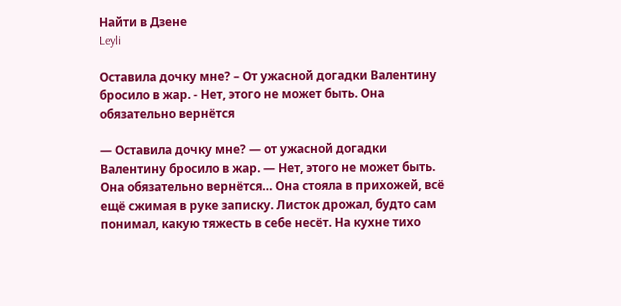Найти в Дзене
Leyli

Оставила дочку мне? – От ужасной догадки Валентину бросило в жар. - Нет, этого не может быть. Она обязательно вернётся

— Оставила дочку мне? — от ужасной догадки Валентину бросило в жар. — Нет, этого не может быть. Она обязательно вернётся… Она стояла в прихожей, всё ещё сжимая в руке записку. Листок дрожал, будто сам понимал, какую тяжесть в себе несёт. На кухне тихо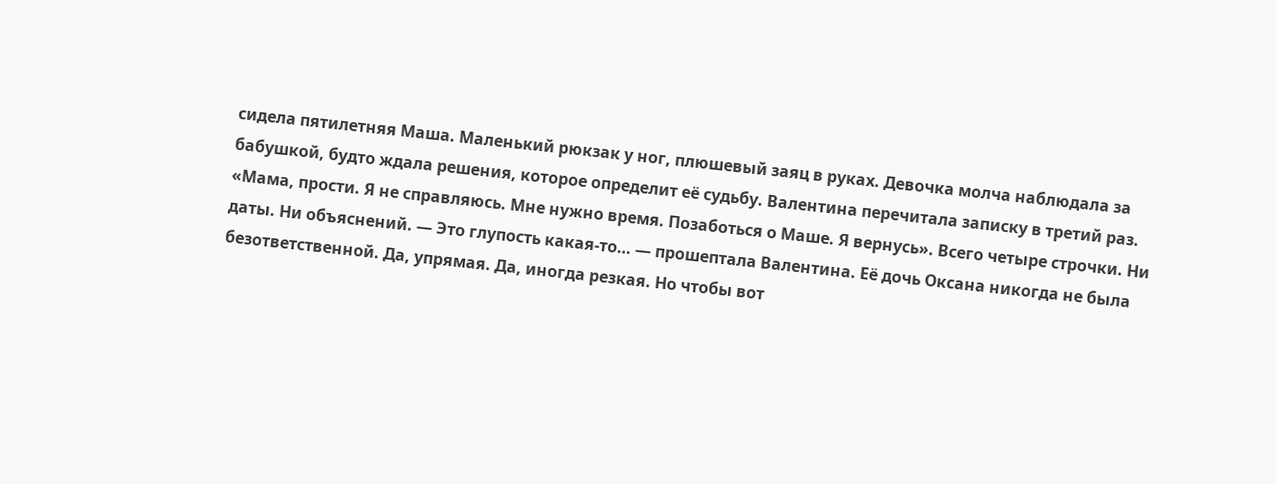сидела пятилетняя Маша. Маленький рюкзак у ног, плюшевый заяц в руках. Девочка молча наблюдала за бабушкой, будто ждала решения, которое определит её судьбу. Валентина перечитала записку в третий раз. «Мама, прости. Я не справляюсь. Мне нужно время. Позаботься о Маше. Я вернусь». Всего четыре строчки. Ни даты. Ни объяснений. — Это глупость какая-то… — прошептала Валентина. Её дочь Оксана никогда не была безответственной. Да, упрямая. Да, иногда резкая. Но чтобы вот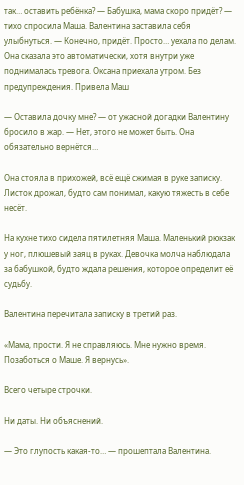так… оставить ребёнка? — Бабушка, мама скоро придёт? — тихо спросила Маша. Валентина заставила себя улыбнуться. — Конечно, придёт. Просто… уехала по делам. Она сказала это автоматически, хотя внутри уже поднималась тревога. Оксана приехала утром. Без предупреждения. Привела Маш

— Оставила дочку мне? — от ужасной догадки Валентину бросило в жар. — Нет, этого не может быть. Она обязательно вернётся…

Она стояла в прихожей, всё ещё сжимая в руке записку. Листок дрожал, будто сам понимал, какую тяжесть в себе несёт.

На кухне тихо сидела пятилетняя Маша. Маленький рюкзак у ног, плюшевый заяц в руках. Девочка молча наблюдала за бабушкой, будто ждала решения, которое определит её судьбу.

Валентина перечитала записку в третий раз.

«Мама, прости. Я не справляюсь. Мне нужно время. Позаботься о Маше. Я вернусь».

Всего четыре строчки.

Ни даты. Ни объяснений.

— Это глупость какая-то… — прошептала Валентина.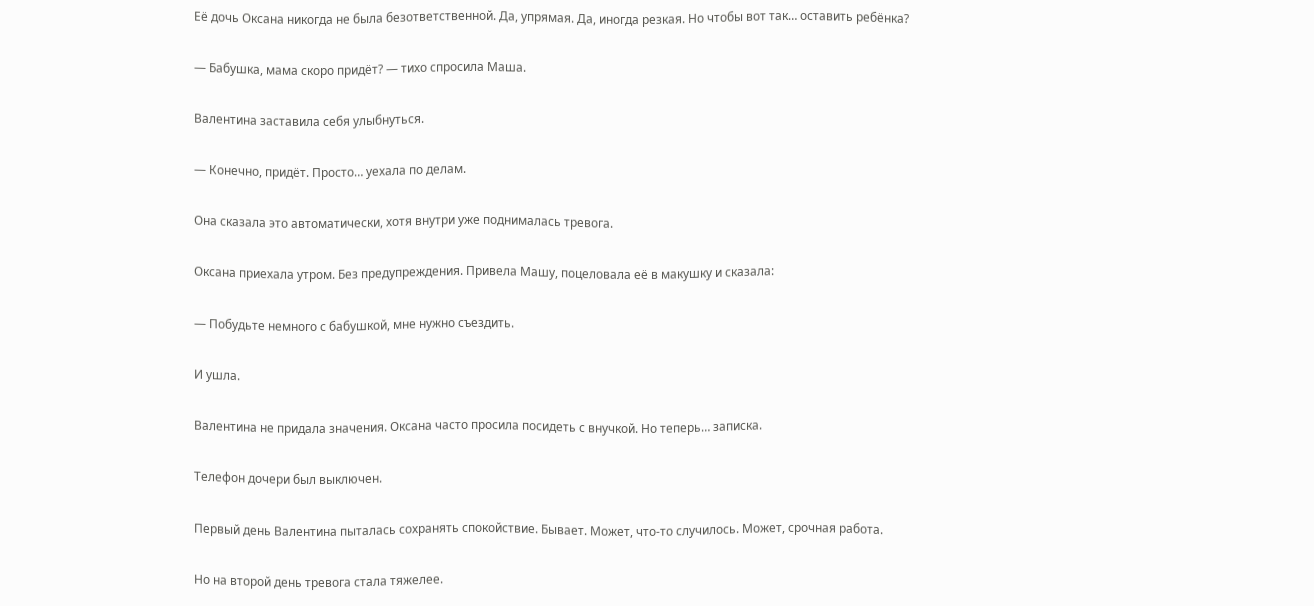Её дочь Оксана никогда не была безответственной. Да, упрямая. Да, иногда резкая. Но чтобы вот так… оставить ребёнка?

— Бабушка, мама скоро придёт? — тихо спросила Маша.

Валентина заставила себя улыбнуться.

— Конечно, придёт. Просто… уехала по делам.

Она сказала это автоматически, хотя внутри уже поднималась тревога.

Оксана приехала утром. Без предупреждения. Привела Машу, поцеловала её в макушку и сказала:

— Побудьте немного с бабушкой, мне нужно съездить.

И ушла.

Валентина не придала значения. Оксана часто просила посидеть с внучкой. Но теперь… записка.

Телефон дочери был выключен.

Первый день Валентина пыталась сохранять спокойствие. Бывает. Может, что-то случилось. Может, срочная работа.

Но на второй день тревога стала тяжелее.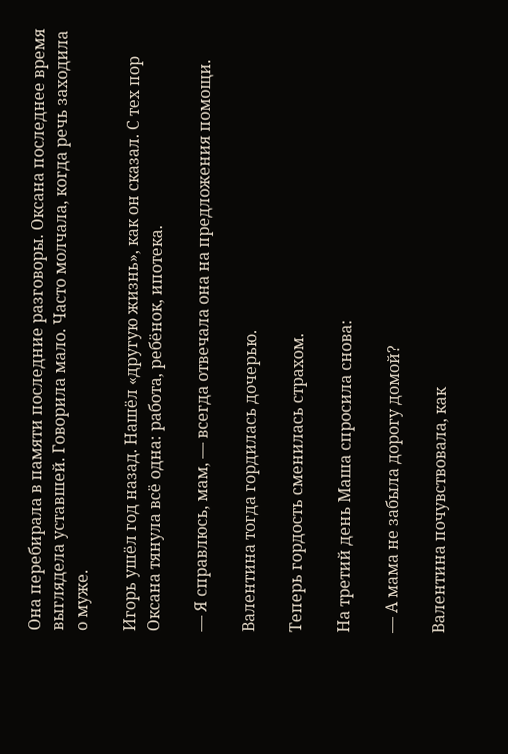Она перебирала в памяти последние разговоры. Оксана последнее время выглядела уставшей. Говорила мало. Часто молчала, когда речь заходила о муже.

Игорь ушёл год назад. Нашёл «другую жизнь», как он сказал. С тех пор Оксана тянула всё одна: работа, ребёнок, ипотека.

— Я справлюсь, мам, — всегда отвечала она на предложения помощи.

Валентина тогда гордилась дочерью.

Теперь гордость сменилась страхом.

На третий день Маша спросила снова:

— А мама не забыла дорогу домой?

Валентина почувствовала, как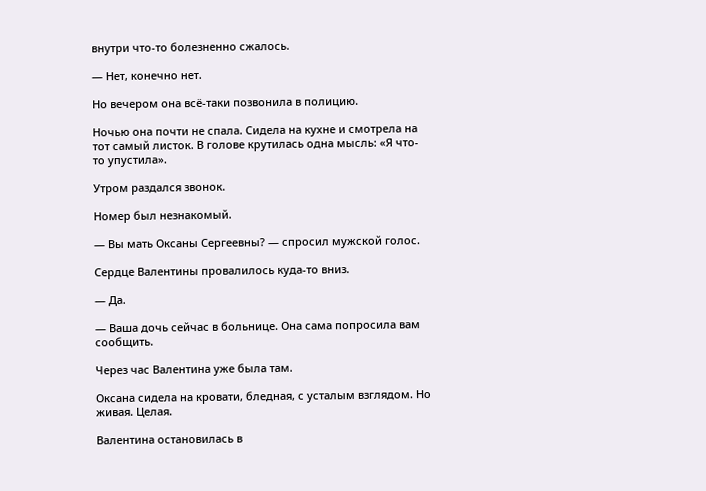внутри что-то болезненно сжалось.

— Нет, конечно нет.

Но вечером она всё-таки позвонила в полицию.

Ночью она почти не спала. Сидела на кухне и смотрела на тот самый листок. В голове крутилась одна мысль: «Я что-то упустила».

Утром раздался звонок.

Номер был незнакомый.

— Вы мать Оксаны Сергеевны? — спросил мужской голос.

Сердце Валентины провалилось куда-то вниз.

— Да.

— Ваша дочь сейчас в больнице. Она сама попросила вам сообщить.

Через час Валентина уже была там.

Оксана сидела на кровати, бледная, с усталым взглядом. Но живая. Целая.

Валентина остановилась в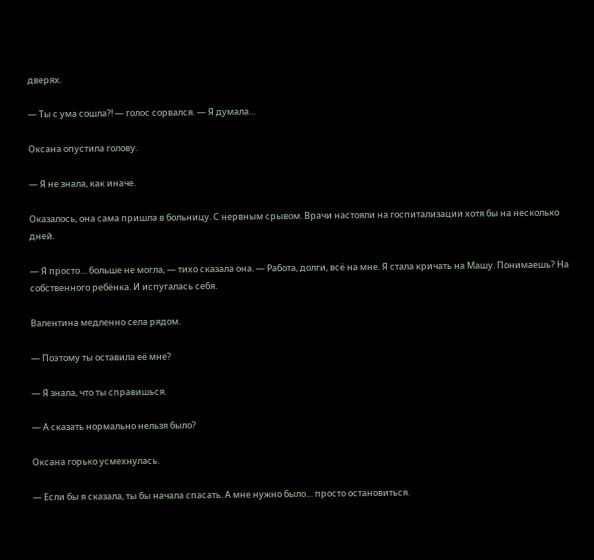дверях.

— Ты с ума сошла?! — голос сорвался. — Я думала…

Оксана опустила голову.

— Я не знала, как иначе.

Оказалось, она сама пришла в больницу. С нервным срывом. Врачи настояли на госпитализации хотя бы на несколько дней.

— Я просто… больше не могла, — тихо сказала она. — Работа, долги, всё на мне. Я стала кричать на Машу. Понимаешь? На собственного ребёнка. И испугалась себя.

Валентина медленно села рядом.

— Поэтому ты оставила её мне?

— Я знала, что ты справишься.

— А сказать нормально нельзя было?

Оксана горько усмехнулась.

— Если бы я сказала, ты бы начала спасать. А мне нужно было… просто остановиться.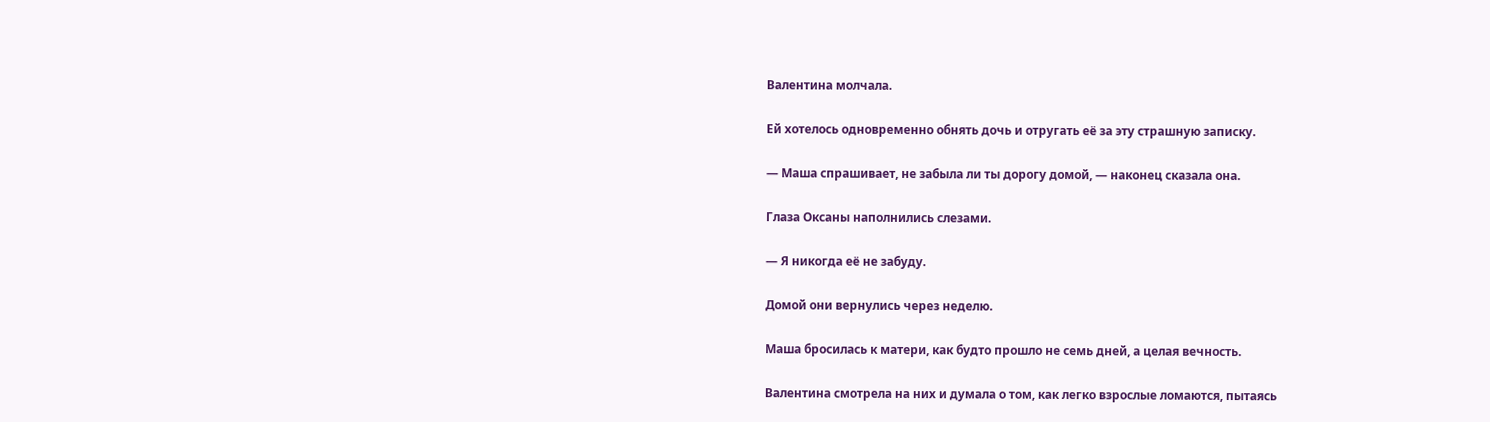Валентина молчала.

Ей хотелось одновременно обнять дочь и отругать её за эту страшную записку.

— Маша спрашивает, не забыла ли ты дорогу домой, — наконец сказала она.

Глаза Оксаны наполнились слезами.

— Я никогда её не забуду.

Домой они вернулись через неделю.

Маша бросилась к матери, как будто прошло не семь дней, а целая вечность.

Валентина смотрела на них и думала о том, как легко взрослые ломаются, пытаясь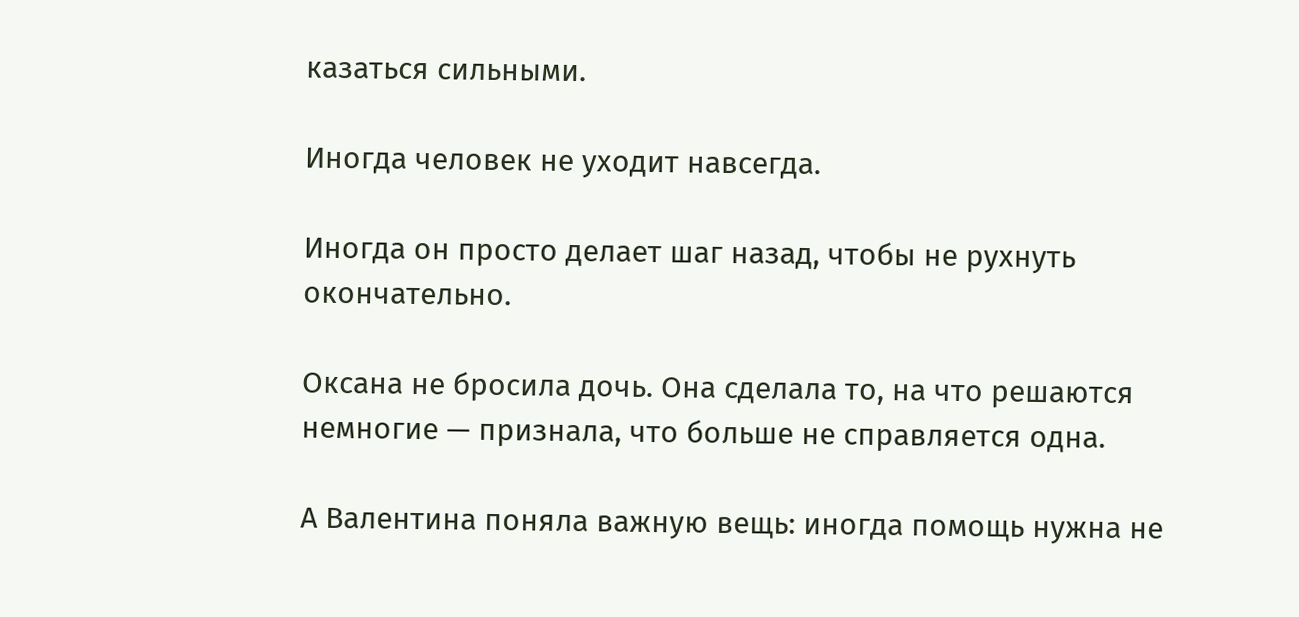казаться сильными.

Иногда человек не уходит навсегда.

Иногда он просто делает шаг назад, чтобы не рухнуть окончательно.

Оксана не бросила дочь. Она сделала то, на что решаются немногие — признала, что больше не справляется одна.

А Валентина поняла важную вещь: иногда помощь нужна не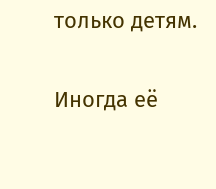только детям.

Иногда её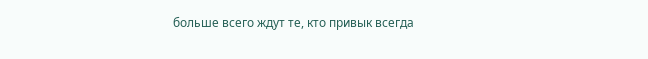больше всего ждут те, кто привык всегда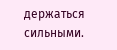держаться сильными.